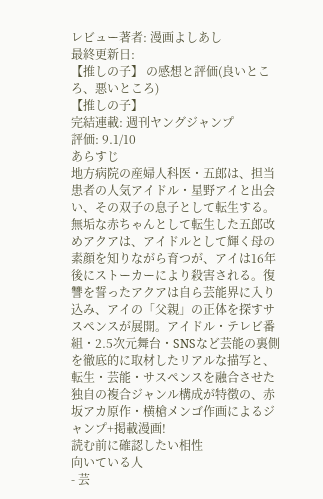レビュー著者: 漫画よしあし
最終更新日:
【推しの子】 の感想と評価(良いところ、悪いところ)
【推しの子】
完結連載: 週刊ヤングジャンプ
評価: 9.1/10
あらすじ
地方病院の産婦人科医・五郎は、担当患者の人気アイドル・星野アイと出会い、その双子の息子として転生する。無垢な赤ちゃんとして転生した五郎改めアクアは、アイドルとして輝く母の素顔を知りながら育つが、アイは16年後にストーカーにより殺害される。復讐を誓ったアクアは自ら芸能界に入り込み、アイの「父親」の正体を探すサスペンスが展開。アイドル・テレビ番組・2.5次元舞台・SNSなど芸能の裏側を徹底的に取材したリアルな描写と、転生・芸能・サスペンスを融合させた独自の複合ジャンル構成が特徴の、赤坂アカ原作・横槍メンゴ作画によるジャンプ+掲載漫画!
読む前に確認したい相性
向いている人
- 芸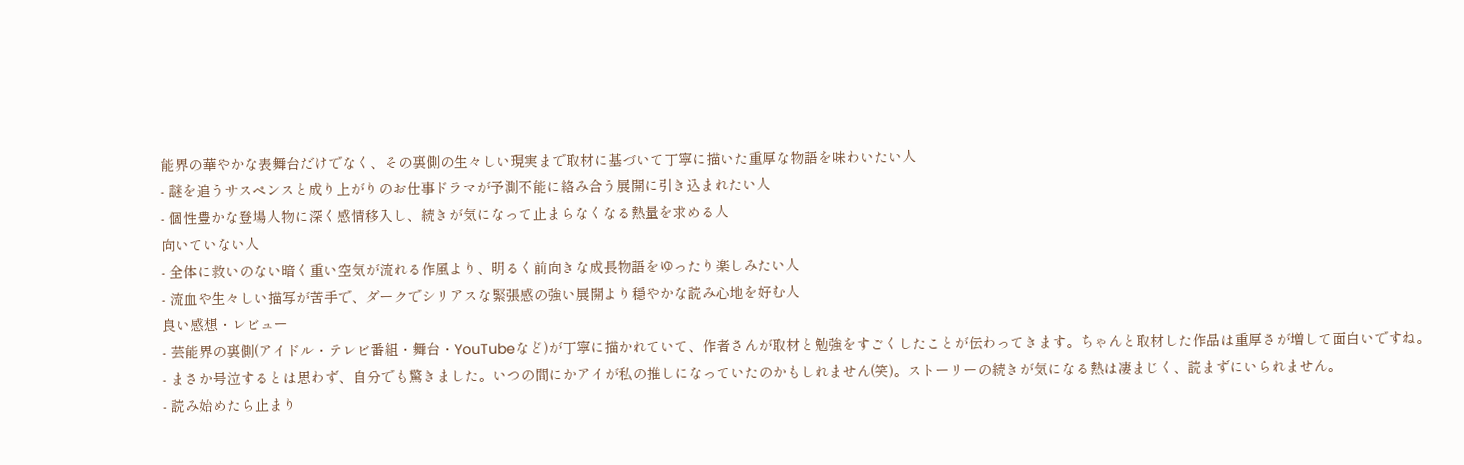能界の華やかな表舞台だけでなく、その裏側の生々しい現実まで取材に基づいて丁寧に描いた重厚な物語を味わいたい人
- 謎を追うサスペンスと成り上がりのお仕事ドラマが予測不能に絡み合う展開に引き込まれたい人
- 個性豊かな登場人物に深く感情移入し、続きが気になって止まらなくなる熱量を求める人
向いていない人
- 全体に救いのない暗く重い空気が流れる作風より、明るく前向きな成長物語をゆったり楽しみたい人
- 流血や生々しい描写が苦手で、ダークでシリアスな緊張感の強い展開より穏やかな読み心地を好む人
良い感想・レビュー
- 芸能界の裏側(アイドル・テレビ番組・舞台・YouTubeなど)が丁寧に描かれていて、作者さんが取材と勉強をすごくしたことが伝わってきます。ちゃんと取材した作品は重厚さが増して面白いですね。
- まさか号泣するとは思わず、自分でも驚きました。いつの間にかアイが私の推しになっていたのかもしれません(笑)。ストーリーの続きが気になる熱は凄まじく、読まずにいられません。
- 読み始めたら止まり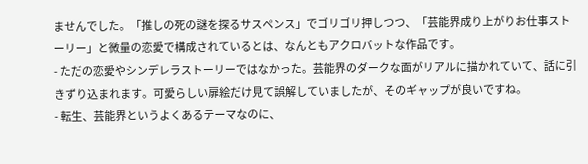ませんでした。「推しの死の謎を探るサスペンス」でゴリゴリ押しつつ、「芸能界成り上がりお仕事ストーリー」と微量の恋愛で構成されているとは、なんともアクロバットな作品です。
- ただの恋愛やシンデレラストーリーではなかった。芸能界のダークな面がリアルに描かれていて、話に引きずり込まれます。可愛らしい扉絵だけ見て誤解していましたが、そのギャップが良いですね。
- 転生、芸能界というよくあるテーマなのに、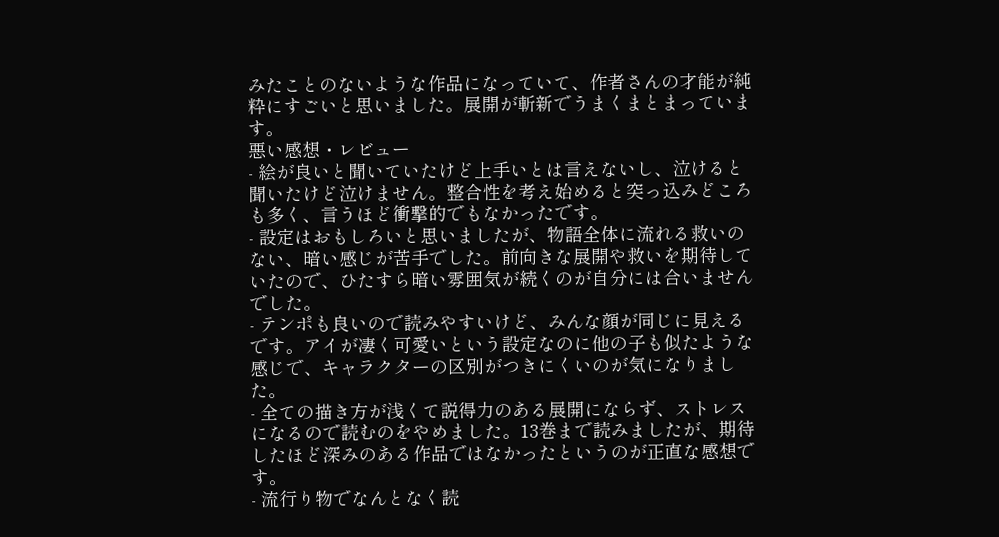みたことのないような作品になっていて、作者さんの才能が純粋にすごいと思いました。展開が斬新でうまくまとまっています。
悪い感想・レビュー
- 絵が良いと聞いていたけど上手いとは言えないし、泣けると聞いたけど泣けません。整合性を考え始めると突っ込みどころも多く、言うほど衝撃的でもなかったです。
- 設定はおもしろいと思いましたが、物語全体に流れる救いのない、暗い感じが苦手でした。前向きな展開や救いを期待していたので、ひたすら暗い雰囲気が続くのが自分には合いませんでした。
- テンポも良いので読みやすいけど、みんな顔が同じに見えるです。アイが凄く可愛いという設定なのに他の子も似たような感じで、キャラクターの区別がつきにくいのが気になりました。
- 全ての描き方が浅くて説得力のある展開にならず、ストレスになるので読むのをやめました。13巻まで読みましたが、期待したほど深みのある作品ではなかったというのが正直な感想です。
- 流行り物でなんとなく読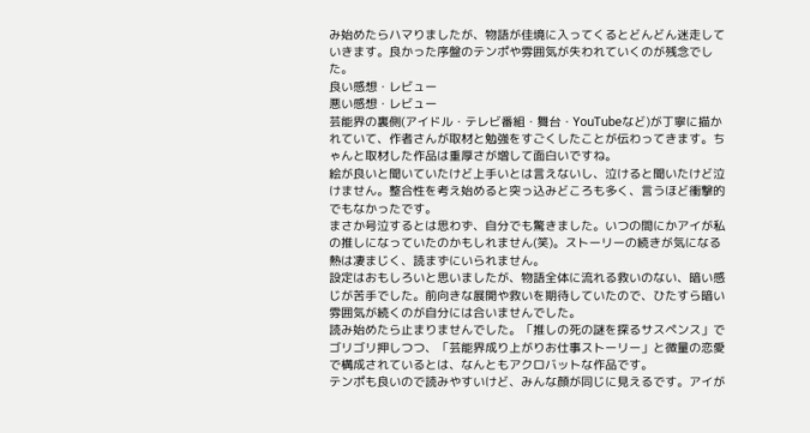み始めたらハマりましたが、物語が佳境に入ってくるとどんどん迷走していきます。良かった序盤のテンポや雰囲気が失われていくのが残念でした。
良い感想・レビュー
悪い感想・レビュー
芸能界の裏側(アイドル・テレビ番組・舞台・YouTubeなど)が丁寧に描かれていて、作者さんが取材と勉強をすごくしたことが伝わってきます。ちゃんと取材した作品は重厚さが増して面白いですね。
絵が良いと聞いていたけど上手いとは言えないし、泣けると聞いたけど泣けません。整合性を考え始めると突っ込みどころも多く、言うほど衝撃的でもなかったです。
まさか号泣するとは思わず、自分でも驚きました。いつの間にかアイが私の推しになっていたのかもしれません(笑)。ストーリーの続きが気になる熱は凄まじく、読まずにいられません。
設定はおもしろいと思いましたが、物語全体に流れる救いのない、暗い感じが苦手でした。前向きな展開や救いを期待していたので、ひたすら暗い雰囲気が続くのが自分には合いませんでした。
読み始めたら止まりませんでした。「推しの死の謎を探るサスペンス」でゴリゴリ押しつつ、「芸能界成り上がりお仕事ストーリー」と微量の恋愛で構成されているとは、なんともアクロバットな作品です。
テンポも良いので読みやすいけど、みんな顔が同じに見えるです。アイが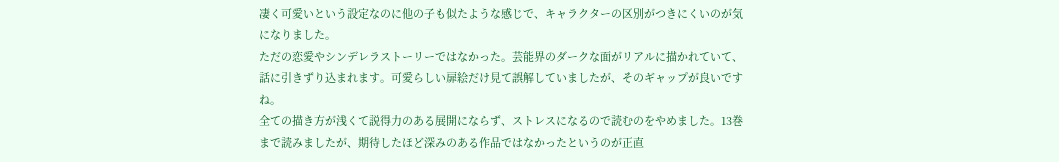凄く可愛いという設定なのに他の子も似たような感じで、キャラクターの区別がつきにくいのが気になりました。
ただの恋愛やシンデレラストーリーではなかった。芸能界のダークな面がリアルに描かれていて、話に引きずり込まれます。可愛らしい扉絵だけ見て誤解していましたが、そのギャップが良いですね。
全ての描き方が浅くて説得力のある展開にならず、ストレスになるので読むのをやめました。13巻まで読みましたが、期待したほど深みのある作品ではなかったというのが正直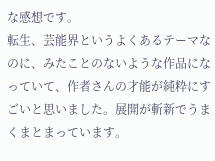な感想です。
転生、芸能界というよくあるテーマなのに、みたことのないような作品になっていて、作者さんの才能が純粋にすごいと思いました。展開が斬新でうまくまとまっています。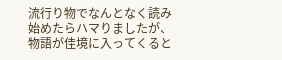流行り物でなんとなく読み始めたらハマりましたが、物語が佳境に入ってくると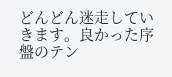どんどん迷走していきます。良かった序盤のテン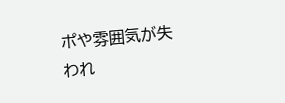ポや雰囲気が失われ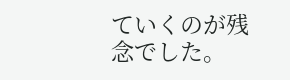ていくのが残念でした。